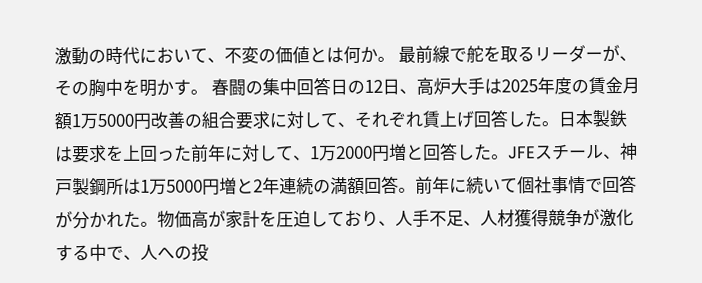激動の時代において、不変の価値とは何か。 最前線で舵を取るリーダーが、その胸中を明かす。 春闘の集中回答日の12日、高炉大手は2025年度の賃金月額1万5000円改善の組合要求に対して、それぞれ賃上げ回答した。日本製鉄は要求を上回った前年に対して、1万2000円増と回答した。JFEスチール、神戸製鋼所は1万5000円増と2年連続の満額回答。前年に続いて個社事情で回答が分かれた。物価高が家計を圧迫しており、人手不足、人材獲得競争が激化する中で、人への投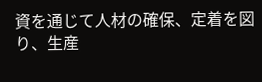資を通じて人材の確保、定着を図り、生産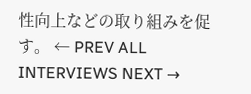性向上などの取り組みを促す。 ← PREV ALL INTERVIEWS NEXT →